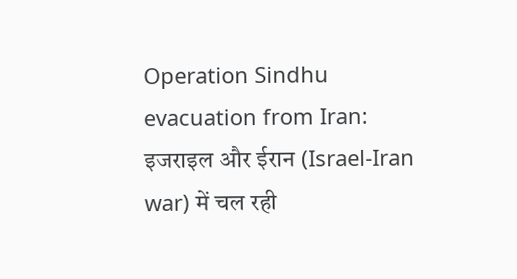Operation Sindhu evacuation from Iran: इजराइल और ईरान (Israel-Iran war) में चल रही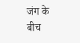जंग के बीच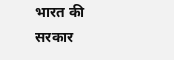भारत की सरकार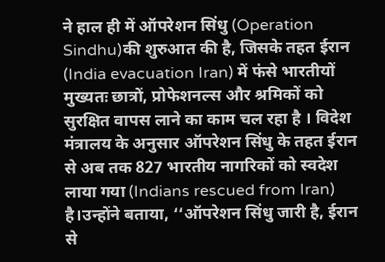ने हाल ही में ऑपरेशन सिंधु (Operation Sindhu)की शुरुआत की है, जिसके तहत ईरान (India evacuation Iran) में फंसे भारतीयों मुख्यतः छात्रों, प्रोफेशनल्स और श्रमिकों को सुरक्षित वापस लाने का काम चल रहा है । विदेश मंत्रालय के अनुसार ऑपरेशन सिंधु के तहत ईरान से अब तक 827 भारतीय नागरिकों को स्वदेश लाया गया (Indians rescued from Iran) है।उन्होंने बताया, ‘‘ऑपरेशन सिंधु जारी है, ईरान से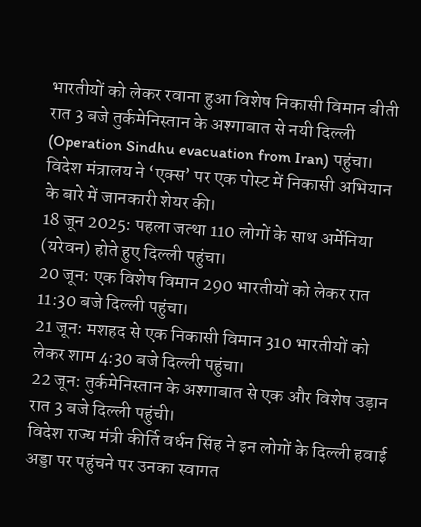भारतीयों को लेकर रवाना हुआ विशेष निकासी विमान बीती रात 3 बजे तुर्कमेनिस्तान के अश्गाबात से नयी दिल्ली (Operation Sindhu evacuation from Iran) पहुंचा। विदेश मंत्रालय ने ‘एक्स’ पर एक पोस्ट में निकासी अभियान के बारे में जानकारी शेयर की।
18 जून 2025: पहला जत्था 110 लोगों के साथ अर्मेनिया (यरेवन) होते हुए दिल्ली पहुंचा।
20 जून: एक विशेष विमान 290 भारतीयों को लेकर रात 11:30 बजे दिल्ली पहुंचा।
21 जून: मशहद से एक निकासी विमान 310 भारतीयों को लेकर शाम 4:30 बजे दिल्ली पहुंचा।
22 जून: तुर्कमेनिस्तान के अश्गाबात से एक और विशेष उड़ान रात 3 बजे दिल्ली पहुंची।
विदेश राज्य मंत्री कीर्ति वर्धन सिंह ने इन लोगों के दिल्ली हवाई अड्डा पर पहुंचने पर उनका स्वागत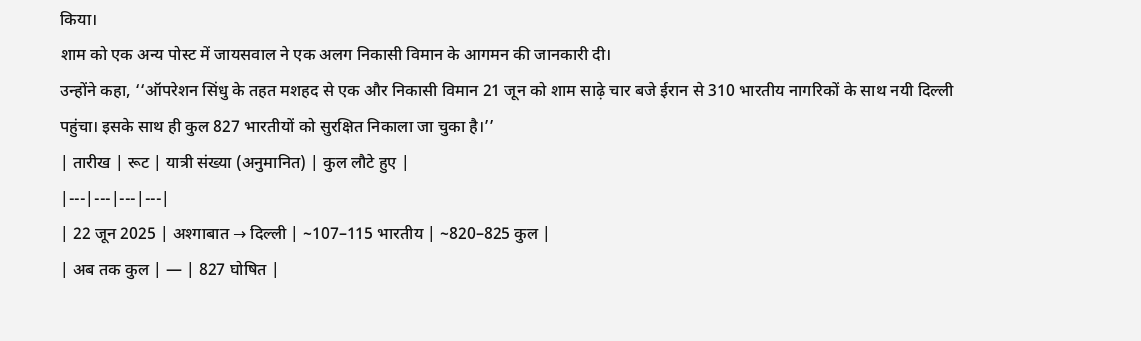किया।
शाम को एक अन्य पोस्ट में जायसवाल ने एक अलग निकासी विमान के आगमन की जानकारी दी।
उन्होंने कहा, ‘‘ऑपरेशन सिंधु के तहत मशहद से एक और निकासी विमान 21 जून को शाम साढ़े चार बजे ईरान से 310 भारतीय नागरिकों के साथ नयी दिल्ली पहुंचा। इसके साथ ही कुल 827 भारतीयों को सुरक्षित निकाला जा चुका है।’’
| तारीख | रूट | यात्री संख्या (अनुमानित) | कुल लौटे हुए |
|---|---|---|---|
| 22 जून 2025 | अश्गाबात → दिल्ली | ~107–115 भारतीय | ~820–825 कुल |
| अब तक कुल | — | 827 घोषित |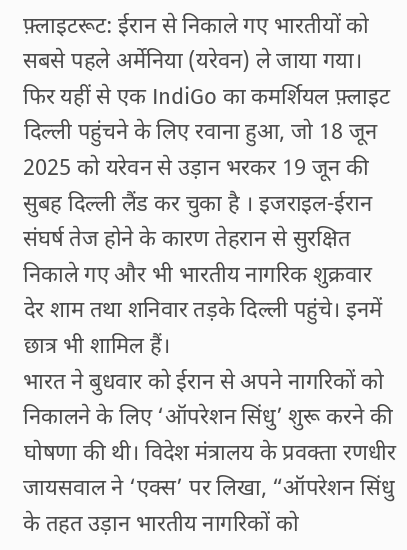फ़्लाइटरूट: ईरान से निकाले गए भारतीयों को सबसे पहले अर्मेनिया (यरेवन) ले जाया गया।
फिर यहीं से एक IndiGo का कमर्शियल फ़्लाइट दिल्ली पहुंचने के लिए रवाना हुआ, जो 18 जून 2025 को यरेवन से उड़ान भरकर 19 जून की सुबह दिल्ली लैंड कर चुका है । इजराइल-ईरान संघर्ष तेज होने के कारण तेहरान से सुरक्षित निकाले गए और भी भारतीय नागरिक शुक्रवार देर शाम तथा शनिवार तड़के दिल्ली पहुंचे। इनमें छात्र भी शामिल हैं।
भारत ने बुधवार को ईरान से अपने नागरिकों को निकालने के लिए ‘ऑपरेशन सिंधु’ शुरू करने की घोषणा की थी। विदेश मंत्रालय के प्रवक्ता रणधीर जायसवाल ने ‘एक्स’ पर लिखा, “ऑपरेशन सिंधु के तहत उड़ान भारतीय नागरिकों को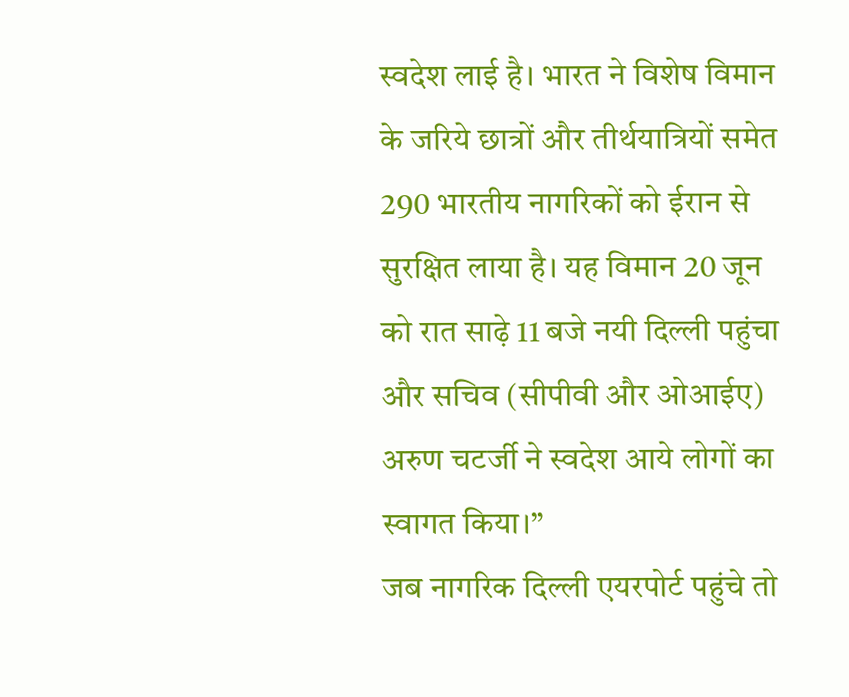स्वदेश लाई है। भारत ने विशेष विमान के जरिये छात्रों और तीर्थयात्रियों समेत 290 भारतीय नागरिकों को ईरान से सुरक्षित लाया है। यह विमान 20 जून को रात साढ़े 11 बजे नयी दिल्ली पहुंचा और सचिव (सीपीवी और ओआईए) अरुण चटर्जी ने स्वदेश आये लोगों का स्वागत किया।”
जब नागरिक दिल्ली एयरपोर्ट पहुंचे तो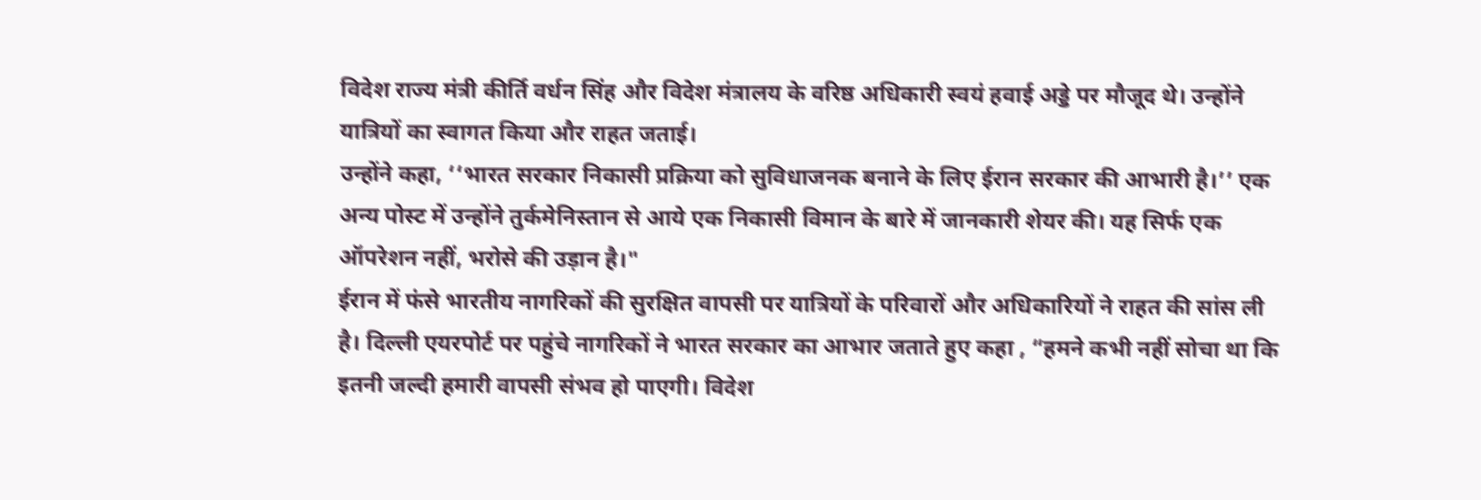विदेश राज्य मंत्री कीर्ति वर्धन सिंह और विदेश मंत्रालय के वरिष्ठ अधिकारी स्वयं हवाई अड्डे पर मौजूद थे। उन्होंने यात्रियों का स्वागत किया और राहत जताई।
उन्होंने कहा, ‘‘भारत सरकार निकासी प्रक्रिया को सुविधाजनक बनाने के लिए ईरान सरकार की आभारी है।’’ एक अन्य पोस्ट में उन्होंने तुर्कमेनिस्तान से आये एक निकासी विमान के बारे में जानकारी शेयर की। यह सिर्फ एक ऑपरेशन नहीं, भरोसे की उड़ान है।"
ईरान में फंसे भारतीय नागरिकों की सुरक्षित वापसी पर यात्रियों के परिवारों और अधिकारियों ने राहत की सांस ली है। दिल्ली एयरपोर्ट पर पहुंचे नागरिकों ने भारत सरकार का आभार जताते हुए कहा , “हमने कभी नहीं सोचा था कि इतनी जल्दी हमारी वापसी संभव हो पाएगी। विदेश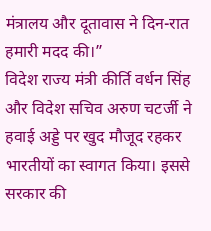मंत्रालय और दूतावास ने दिन-रात हमारी मदद की।”
विदेश राज्य मंत्री कीर्ति वर्धन सिंह और विदेश सचिव अरुण चटर्जी ने हवाई अड्डे पर खुद मौजूद रहकर भारतीयों का स्वागत किया। इससे सरकार की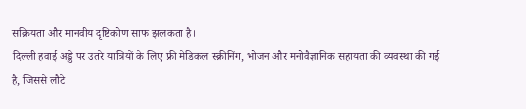सक्रियता और मानवीय दृष्टिकोण साफ झलकता है।
दिल्ली हवाई अड्डे पर उतरे यात्रियों के लिए फ्री मेडिकल स्क्रीनिंग, भोजन और मनोवैज्ञानिक सहायता की व्यवस्था की गई है, जिससे लौटे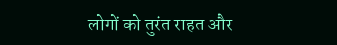लोगों को तुरंत राहत और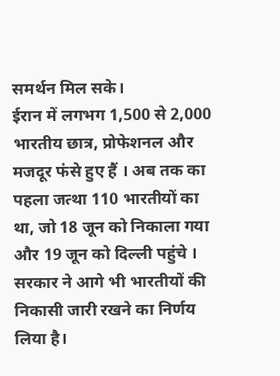समर्थन मिल सके।
ईरान में लगभग 1,500 से 2,000 भारतीय छात्र, प्रोफेशनल और मजदूर फंसे हुए हैं । अब तक का पहला जत्था 110 भारतीयों का था, जो 18 जून को निकाला गया और 19 जून को दिल्ली पहुंचे ।
सरकार ने आगे भी भारतीयों की निकासी जारी रखने का निर्णय लिया है।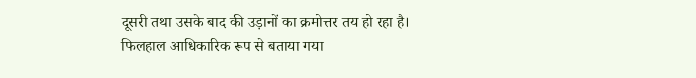दूसरी तथा उसके बाद की उड़ानों का क्रमोत्तर तय हो रहा है। फिलहाल आधिकारिक रूप से बताया गया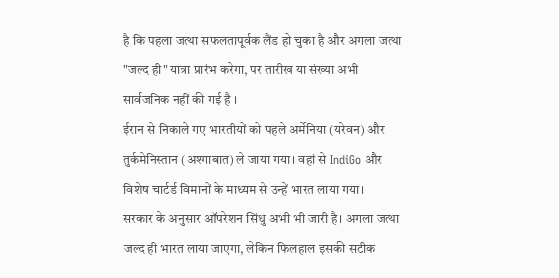है कि पहला जत्था सफलतापूर्वक लैंड हो चुका है और अगला जत्था "जल्द ही" यात्रा प्रारंभ करेगा, पर तारीख या संख्या अभी सार्वजनिक नहीं की गई है ।
ईरान से निकाले गए भारतीयों को पहले अर्मेनिया (यरेवन) और तुर्कमेनिस्तान (अश्गाबात) ले जाया गया। वहां से IndiGo और विशेष चार्टर्ड विमानों के माध्यम से उन्हें भारत लाया गया।
सरकार के अनुसार ऑपरेशन सिंधु अभी भी जारी है। अगला जत्था जल्द ही भारत लाया जाएगा, लेकिन फिलहाल इसकी सटीक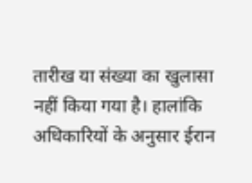तारीख या संख्या का खुलासा नहीं किया गया है। हालांकि अधिकारियों के अनुसार ईरान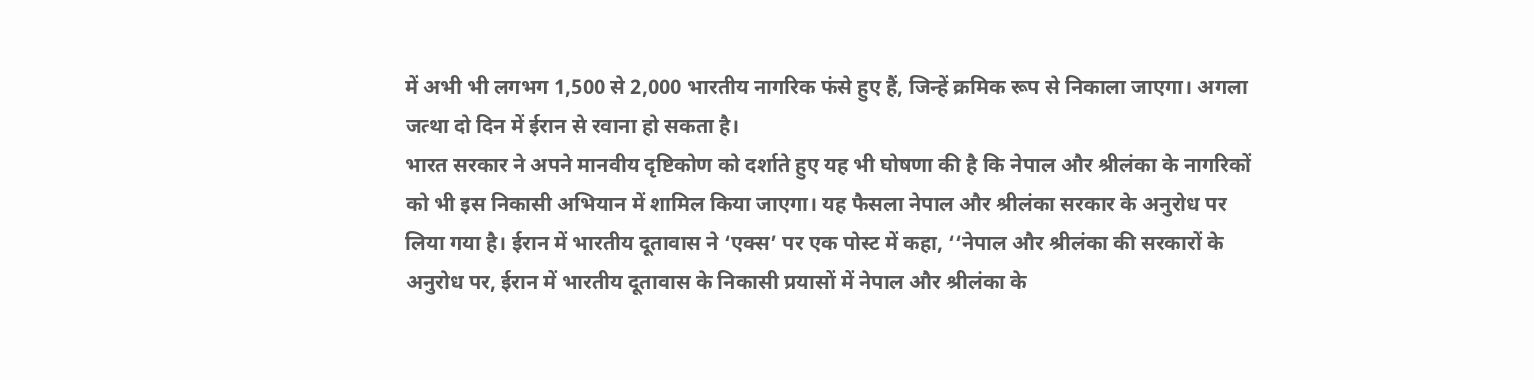में अभी भी लगभग 1,500 से 2,000 भारतीय नागरिक फंसे हुए हैं, जिन्हें क्रमिक रूप से निकाला जाएगा। अगला जत्था दो दिन में ईरान से रवाना हो सकता है।
भारत सरकार ने अपने मानवीय दृष्टिकोण को दर्शाते हुए यह भी घोषणा की है कि नेपाल और श्रीलंका के नागरिकों को भी इस निकासी अभियान में शामिल किया जाएगा। यह फैसला नेपाल और श्रीलंका सरकार के अनुरोध पर लिया गया है। ईरान में भारतीय दूतावास ने ‘एक्स’ पर एक पोस्ट में कहा, ‘‘नेपाल और श्रीलंका की सरकारों के अनुरोध पर, ईरान में भारतीय दूतावास के निकासी प्रयासों में नेपाल और श्रीलंका के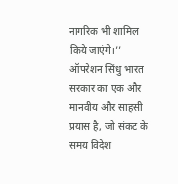नागरिक भी शामिल किये जाएंगे।’’
ऑपरेशन सिंधु भारत सरकार का एक और मानवीय और साहसी प्रयास है, जो संकट के समय विदेश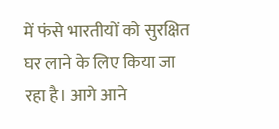में फंसे भारतीयों को सुरक्षित घर लाने के लिए किया जा रहा है। आगे आने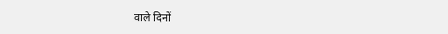वाले दिनों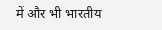में और भी भारतीय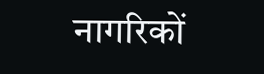नागरिकों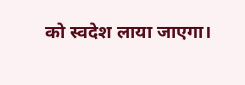को स्वदेश लाया जाएगा।